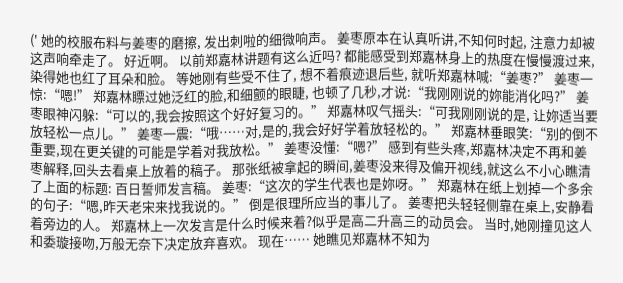(' 她的校服布料与姜枣的磨擦, 发出刺啦的细微响声。 姜枣原本在认真听讲,不知何时起, 注意力却被这声响牵走了。 好近啊。 以前郑嘉林讲题有这么近吗? 都能感受到郑嘉林身上的热度在慢慢渡过来,染得她也红了耳朵和脸。 等她刚有些受不住了, 想不着痕迹退后些, 就听郑嘉林喊:“姜枣?” 姜枣一惊:“嗯!” 郑嘉林瞟过她泛红的脸,和细颤的眼睫, 也顿了几秒,才说:“我刚刚说的妳能消化吗?” 姜枣眼神闪躲:“可以的,我会按照这个好好复习的。” 郑嘉林叹气摇头:“可我刚刚说的是, 让妳适当要放轻松一点儿。” 姜枣一震:“哦……对,是的,我会好好学着放轻松的。” 郑嘉林垂眼笑:“别的倒不重要,现在更关键的可能是学着对我放松。” 姜枣没懂:“嗯?” 感到有些头疼,郑嘉林决定不再和姜枣解释,回头去看桌上放着的稿子。 那张纸被拿起的瞬间,姜枣没来得及偏开视线,就这么不小心瞧清了上面的标题: 百日誓师发言稿。 姜枣:“这次的学生代表也是妳呀。” 郑嘉林在纸上划掉一个多余的句子:“嗯,昨天老宋来找我说的。” 倒是很理所应当的事儿了。 姜枣把头轻轻侧靠在桌上,安静看着旁边的人。 郑嘉林上一次发言是什么时候来着?似乎是高二升高三的动员会。 当时,她刚撞见这人和委璇接吻,万般无奈下决定放弃喜欢。 现在…… 她瞧见郑嘉林不知为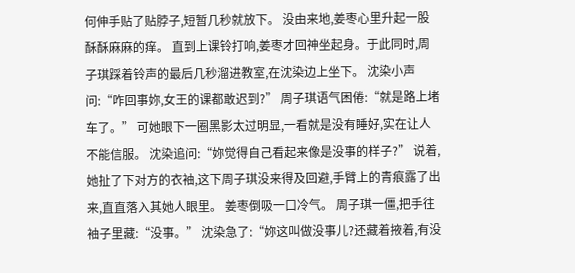何伸手贴了贴脖子,短暂几秒就放下。 没由来地,姜枣心里升起一股酥酥麻麻的痒。 直到上课铃打响,姜枣才回神坐起身。于此同时,周子琪踩着铃声的最后几秒溜进教室,在沈染边上坐下。 沈染小声问:“咋回事妳,女王的课都敢迟到?” 周子琪语气困倦:“就是路上堵车了。” 可她眼下一圈黑影太过明显,一看就是没有睡好,实在让人不能信服。 沈染追问:“妳觉得自己看起来像是没事的样子?” 说着,她扯了下对方的衣袖,这下周子琪没来得及回避,手臂上的青痕露了出来,直直落入其她人眼里。 姜枣倒吸一口冷气。 周子琪一僵,把手往袖子里藏:“没事。” 沈染急了:“妳这叫做没事儿?还藏着掖着,有没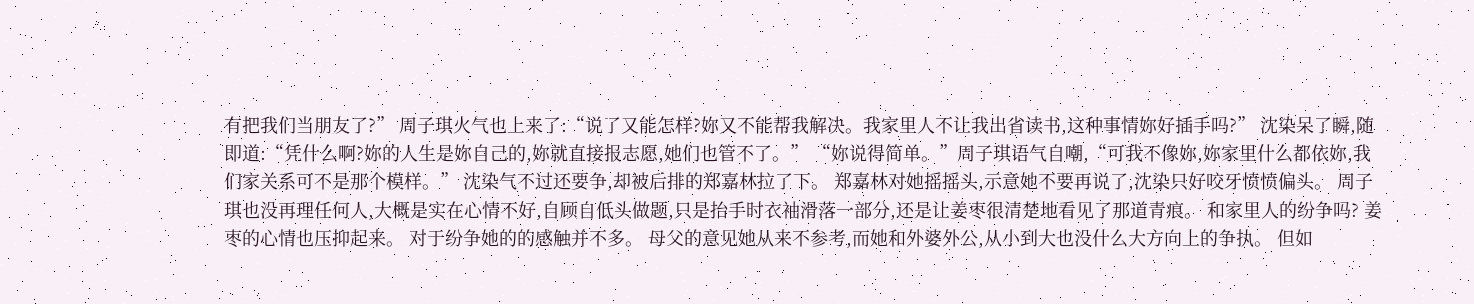有把我们当朋友了?” 周子琪火气也上来了:“说了又能怎样?妳又不能帮我解决。我家里人不让我出省读书,这种事情妳好插手吗?” 沈染呆了瞬,随即道:“凭什么啊?妳的人生是妳自己的,妳就直接报志愿,她们也管不了。” “妳说得简单。”周子琪语气自嘲,“可我不像妳,妳家里什么都依妳,我们家关系可不是那个模样。” 沈染气不过还要争,却被后排的郑嘉林拉了下。 郑嘉林对她摇摇头,示意她不要再说了,沈染只好咬牙愤愤偏头。 周子琪也没再理任何人,大概是实在心情不好,自顾自低头做题,只是抬手时衣袖滑落一部分,还是让姜枣很清楚地看见了那道青痕。 和家里人的纷争吗? 姜枣的心情也压抑起来。 对于纷争她的的感触并不多。 母父的意见她从来不参考,而她和外婆外公,从小到大也没什么大方向上的争执。 但如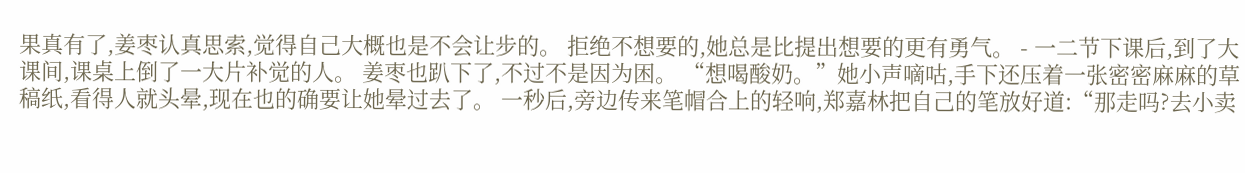果真有了,姜枣认真思索,觉得自己大概也是不会让步的。 拒绝不想要的,她总是比提出想要的更有勇气。 - 一二节下课后,到了大课间,课桌上倒了一大片补觉的人。 姜枣也趴下了,不过不是因为困。 “想喝酸奶。”她小声嘀咕,手下还压着一张密密麻麻的草稿纸,看得人就头晕,现在也的确要让她晕过去了。 一秒后,旁边传来笔帽合上的轻响,郑嘉林把自己的笔放好道:“那走吗?去小卖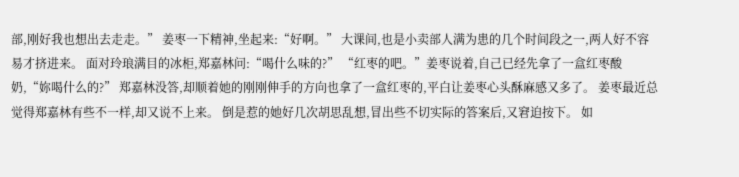部,刚好我也想出去走走。” 姜枣一下精神,坐起来:“好啊。” 大课间,也是小卖部人满为患的几个时间段之一,两人好不容易才挤进来。 面对玲琅满目的冰柜,郑嘉林问:“喝什么味的?” “红枣的吧。”姜枣说着,自己已经先拿了一盒红枣酸奶,“妳喝什么的?” 郑嘉林没答,却顺着她的刚刚伸手的方向也拿了一盒红枣的,平白让姜枣心头酥麻感又多了。 姜枣最近总觉得郑嘉林有些不一样,却又说不上来。 倒是惹的她好几次胡思乱想,冒出些不切实际的答案后,又窘迫按下。 如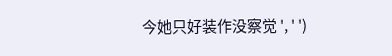今她只好装作没察觉 ', ' ')